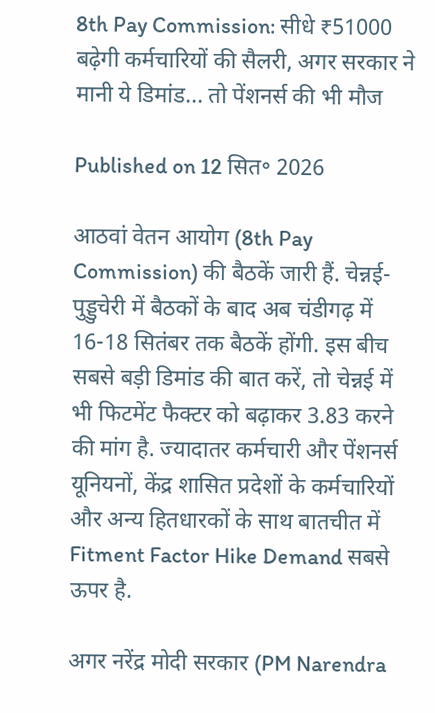8th Pay Commission: सीधे ₹51000 बढ़ेगी कर्मचारियों की सैलरी, अगर सरकार ने मानी ये डिमांड... तो पेंशनर्स की भी मौज

Published on 12 सित॰ 2026

आठवां वेतन आयोग (8th Pay Commission) की बैठकें जारी हैं. चेन्नई-पुड्डुचेरी में बैठकों के बाद अब चंडीगढ़ में 16-18 सितंबर तक बैठकें होंगी. इस बीच सबसे बड़ी डिमांड की बात करें, तो चेन्नई में भी फिटमेंट फैक्टर को बढ़ाकर 3.83 करने की मांग है. ज्यादातर कर्मचारी और पेंशनर्स यूनियनों, केंद्र शासित प्रदेशों के कर्मचारियों और अन्य हितधारकों के साथ बातचीत में Fitment Factor Hike Demand सबसे ऊपर है.

अगर नरेंद्र मोदी सरकार (PM Narendra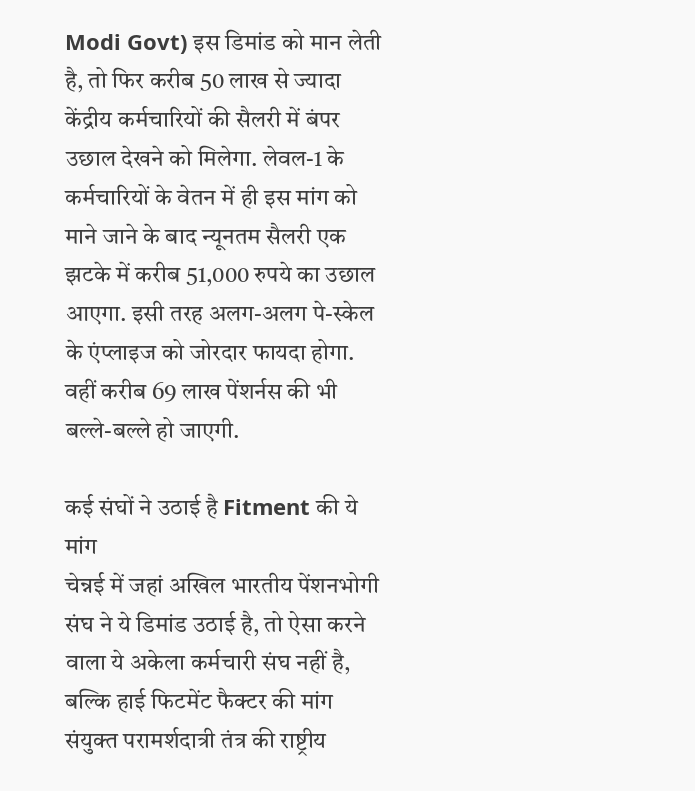Modi Govt) इस डिमांड को मान लेती है, तो फिर करीब 50 लाख से ज्यादा केंद्रीय कर्मचारियों की सैलरी में बंपर उछाल देखने को मिलेगा. लेवल-1 के कर्मचारियों के वेतन में ही इस मांग को माने जाने के बाद न्यूनतम सैलरी एक झटके में करीब 51,000 रुपये का उछाल आएगा. इसी तरह अलग-अलग पे-स्केल के एंप्लाइज को जोरदार फायदा होगा. वहीं करीब 69 लाख पेंशर्नस की भी बल्ले-बल्ले हो जाएगी.

कई संघों ने उठाई है Fitment की ये मांग
चेन्नई में जहां अखिल भारतीय पेंशनभोगी संघ ने ये डिमांड उठाई है, तो ऐसा करने वाला ये अकेला कर्मचारी संघ नहीं है, बल्कि हाई फिटमेंट फैक्टर की मांग संयुक्त परामर्शदात्री तंत्र की राष्ट्रीय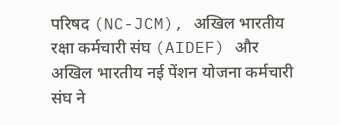परिषद (NC-JCM), अखिल भारतीय रक्षा कर्मचारी संघ (AIDEF) और अखिल भारतीय नई पेंशन योजना कर्मचारी संघ ने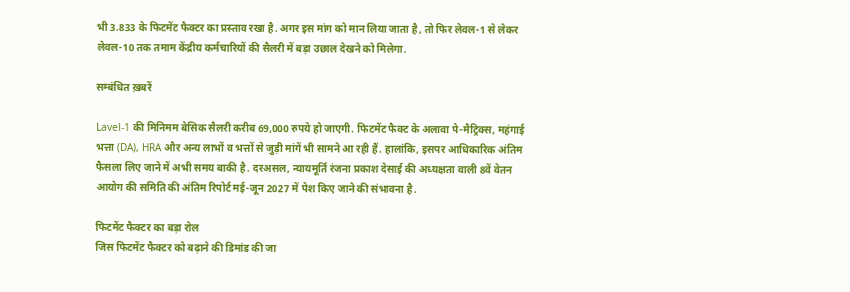भी 3.833 के फिटमेंट फैक्टर का प्रस्ताव रखा है. अगर इस मांग को मान लिया जाता है, तो फिर लेवल-1 से लेकर लेवल-10 तक तमाम केंद्रीय कर्मचारियों की सैलरी में बड़ा उछाल देखने को मिलेगा.

सम्बंधित ख़बरें

Lavel-1 की मिनिमम बेसिक सैलरी करीब 69,000 रुपये हो जाएगी. फिटमेंट फैक्ट के अलावा पे-मैट्रिक्स, महंगाई भत्ता (DA), HRA और अन्य लाभों व भत्तों से जुड़ी मांगें भी सामने आ रही हैं. हालांकि, इसपर आधिकारिक अंतिम फैसला लिए जाने में अभी समय बाकी है. दरअसल, न्यायमूर्ति रंजना प्रकाश देसाई की अध्यक्षता वाली 8वें वेतन आयोग की समिति की अंतिम रिपोर्ट मई-जून 2027 में पेश किए जाने की संभावना है.

फिटमेंट फैक्टर का बड़ा रोल
जिस फिटमेंट फैक्टर को बढ़ाने की डिमांड की जा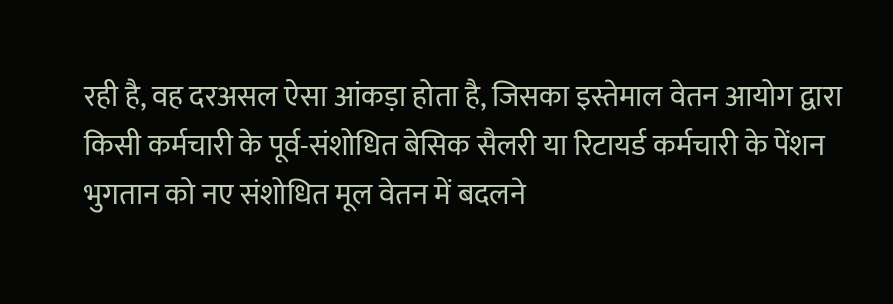रही है, वह दरअसल ऐसा आंकड़ा होता है, जिसका इस्तेमाल वेतन आयोग द्वारा किसी कर्मचारी के पूर्व-संशोधित बेसिक सैलरी या रिटायर्ड कर्मचारी के पेंशन भुगतान को नए संशोधित मूल वेतन में बदलने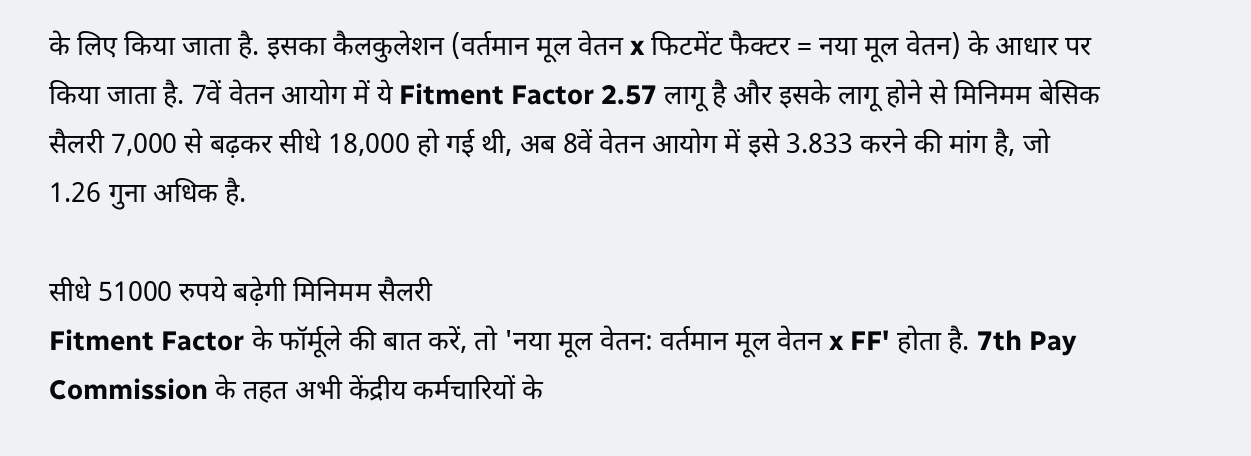के लिए किया जाता है. इसका कैलकुलेशन (वर्तमान मूल वेतन x फिटमेंट फैक्टर = नया मूल वेतन) के आधार पर किया जाता है. 7वें वेतन आयोग में ये Fitment Factor 2.57 लागू है और इसके लागू होने से मिनिमम बेसिक सैलरी 7,000 से बढ़कर सीधे 18,000 हो गई थी, अब 8वें वेतन आयोग में इसे 3.833 करने की मांग है, जो 1.26 गुना अधिक है.

सीधे 51000 रुपये बढ़ेगी मिनिमम सैलरी
Fitment Factor के फॉर्मूले की बात करें, तो 'नया मूल वेतन: वर्तमान मूल वेतन x FF' होता है. 7th Pay Commission के तहत अभी केंद्रीय कर्मचारियों के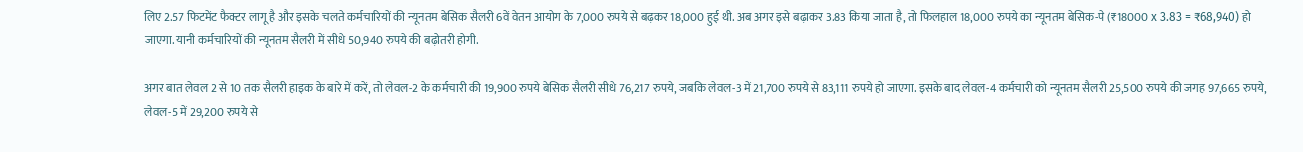लिए 2.57 फिटमेंट फैक्टर लागू है और इसके चलते कर्मचारियों की न्यूनतम बेसिक सैलरी 6वें वेतन आयोग के 7,000 रुपये से बढ़कर 18,000 हुई थी. अब अगर इसे बढ़ाकर 3.83 किया जाता है, तो फिलहाल 18,000 रुपये का न्यूनतम बेसिक-पे (₹18000 x 3.83 = ₹68,940) हो जाएगा. यानी कर्मचारियों की न्यूनतम सैलरी में सीधे 50,940 रुपये की बढ़ोतरी होगी.

अगर बात लेवल 2 से 10 तक सैलरी हाइक के बारे में करें, तो लेवल-2 के कर्मचारी की 19,900 रुपये बेसिक सैलरी सीधे 76,217 रुपये, जबकि लेवल-3 में 21,700 रुपये से 83,111 रुपये हो जाएगा. इसके बाद लेवल-4 कर्मचारी को न्यूनतम सैलरी 25,500 रुपये की जगह 97,665 रुपये, लेवल-5 में 29,200 रुपये से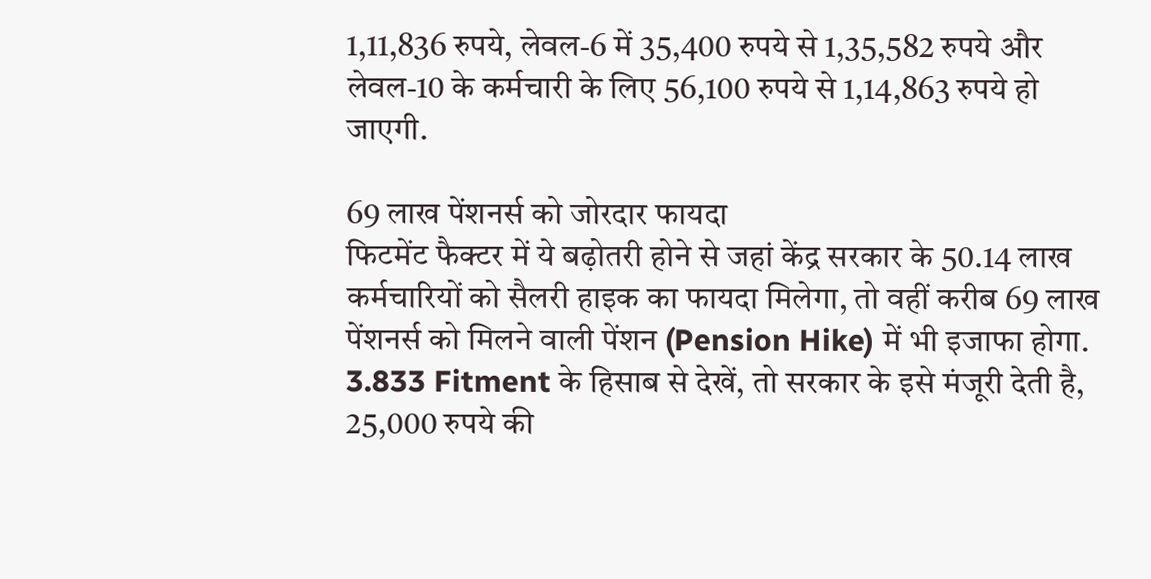1,11,836 रुपये, लेवल-6 में 35,400 रुपये से 1,35,582 रुपये और लेवल-10 के कर्मचारी के लिए 56,100 रुपये से 1,14,863 रुपये हो जाएगी.

69 लाख पेंशनर्स को जोरदार फायदा
फिटमेंट फैक्टर में ये बढ़ोतरी होने से जहां केंद्र सरकार के 50.14 लाख कर्मचारियों को सैलरी हाइक का फायदा मिलेगा, तो वहीं करीब 69 लाख पेंशनर्स को मिलने वाली पेंशन (Pension Hike) में भी इजाफा होगा. 3.833 Fitment के हिसाब से देखें, तो सरकार के इसे मंजूरी देती है, 25,000 रुपये की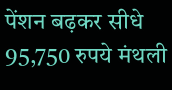पेंशन बढ़कर सीधे 95,750 रुपये मंथली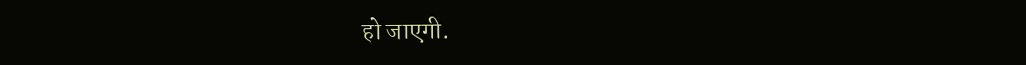हो जाएगी.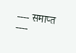---- समाप्त ----